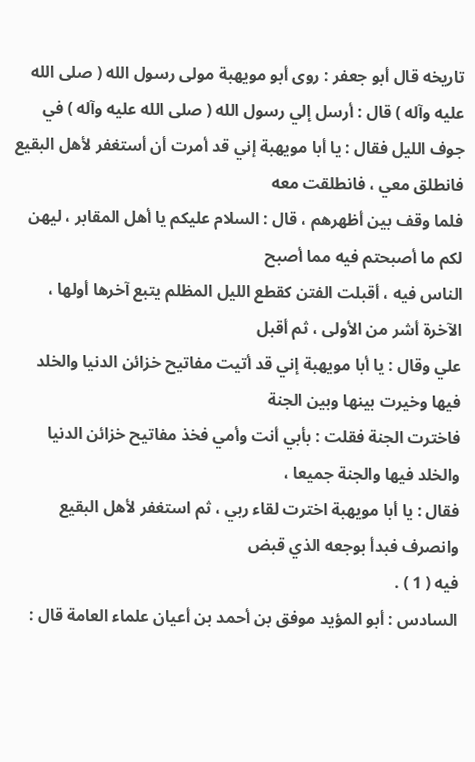تاريخه قال أبو جعفر : روى أبو مويهبة مولى رسول الله ( صلى الله عليه وآله ) قال : أرسل إلي رسول الله ( صلى الله عليه وآله ) في
جوف الليل فقال : يا أبا مويهبة إني قد أمرت أن أستغفر لأهل البقيع فانطلق معي ، فانطلقت معه
فلما وقف بين أظهرهم ، قال : السلام عليكم يا أهل المقابر ، ليهن لكم ما أصبحتم فيه مما أصبح
الناس فيه ، أقبلت الفتن كقطع الليل المظلم يتبع آخرها أولها ، الآخرة أشر من الأولى ، ثم أقبل
علي وقال : يا أبا مويهبة إني قد أتيت مفاتيح خزائن الدنيا والخلد فيها وخيرت بينها وبين الجنة
فاخترت الجنة فقلت : بأبي أنت وأمي فخذ مفاتيح خزائن الدنيا والخلد فيها والجنة جميعا ،
فقال : يا أبا مويهبة اخترت لقاء ربي ، ثم استغفر لأهل البقيع وانصرف فبدأ بوجعه الذي قبض
فيه ( 1 ) .
السادس : أبو المؤيد موفق بن أحمد بن أعيان علماء العامة قال :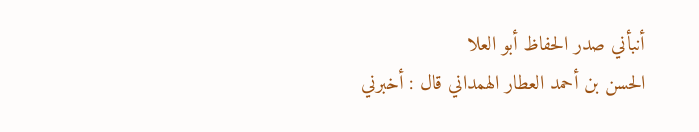أنبأني صدر الحفاظ أبو العلا
الحسن بن أحمد العطار الهمداني قال : أخبرني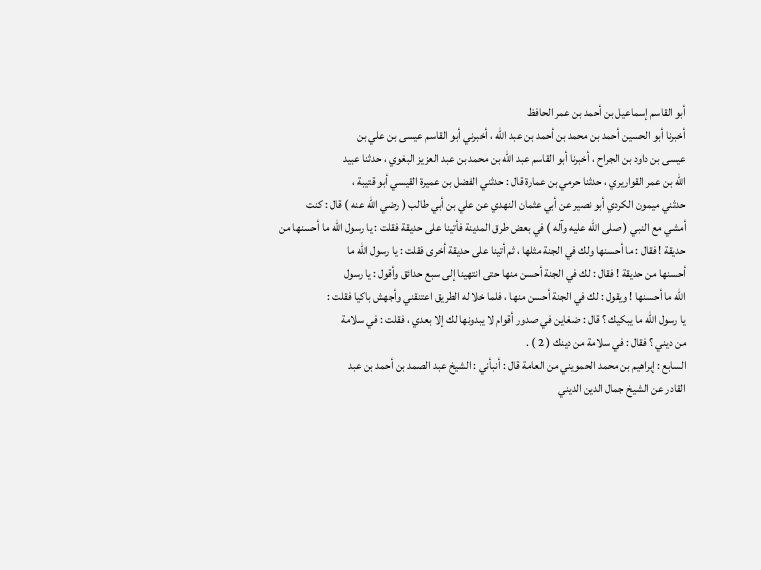أبو القاسم إسماعيل بن أحمد بن عمر الحافظ
أخبرنا أبو الحسين أحمد بن محمد بن أحمد بن عبد الله ، أخبرني أبو القاسم عيسى بن علي بن
عيسى بن داود بن الجراح ، أخبرنا أبو القاسم عبد الله بن محمد بن عبد العزيز البغوي ، حدثنا عبيد
الله بن عمر القواريري ، حدثنا حرمي بن عمارة قال : حدثني الفضل بن عميرة القيسي أبو قتيبة ،
حدثني ميمون الكردي أبو نصير عن أبي عثمان النهدي عن علي بن أبي طالب ( رضي الله عنه ) قال : كنت
أمشي مع النبي ( صلى الله عليه وآله ) في بعض طرق المدينة فأتينا على حديقة فقلت : يا رسول الله ما أحسنها من
حديقة ! فقال : ما أحسنها ولك في الجنة مثلها ، ثم أتينا على حديقة أخرى فقلت : يا رسول الله ما
أحسنها من حديقة ! فقال : لك في الجنة أحسن منها حتى انتهينا إلى سبع حدائق وأقول : يا رسول
الله ما أحسنها ! ويقول : لك في الجنة أحسن منها ، فلما خلا له الطريق اعتنقني وأجهش باكيا فقلت :
يا رسول الله ما يبكيك ؟ قال : ضغاين في صدور أقوام لا يبدونها لك إلا بعدي ، فقلت : في سلامة
من ديني ؟ فقال : في سلامة من دينك ( 2 ) .
السابع : إبراهيم بن محمد الحمويني من العامة قال : أنبأني : الشيخ عبد الصمد بن أحمد بن عبد
القادر عن الشيخ جمال الدين الديني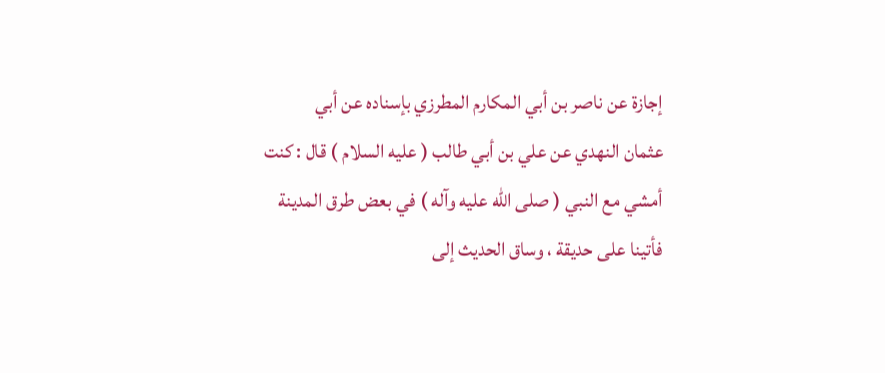إجازة عن ناصر بن أبي المكارم المطرزي بإسناده عن أبي
عثمان النهدي عن علي بن أبي طالب ( عليه السلام ) قال : كنت أمشي مع النبي ( صلى الله عليه وآله ) في بعض طرق المدينة
فأتينا على حديقة ، وساق الحديث إلى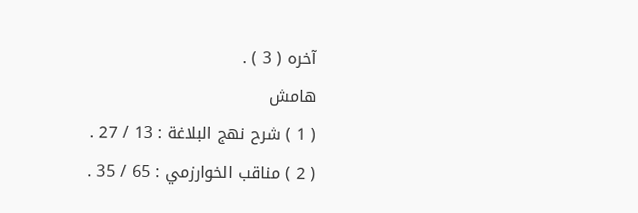آخره ( 3 ) .
هامش
( 1 ) شرح نهج البلاغة : 13 / 27 .
( 2 ) مناقب الخوارزمي : 65 / 35 .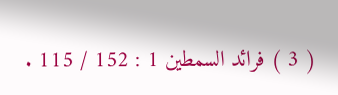( 3 ) فرائد السمطين 1 : 152 / 115 .